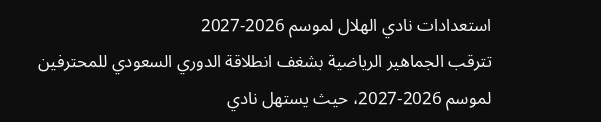استعدادات نادي الهلال لموسم 2026-2027
تترقب الجماهير الرياضية بشغف انطلاقة الدوري السعودي للمحترفين لموسم 2026-2027، حيث يستهل نادي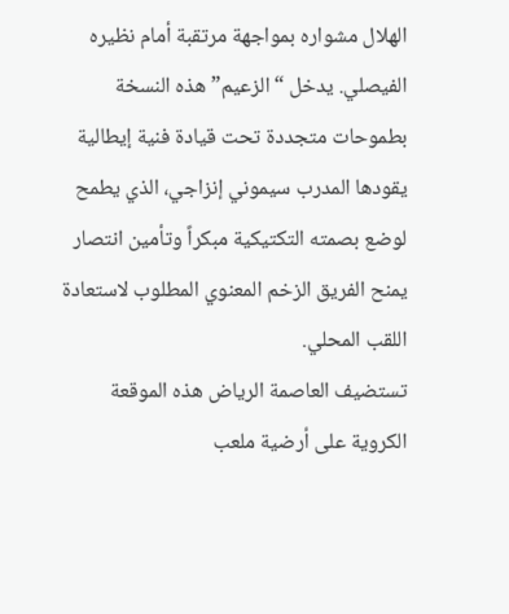الهلال مشواره بمواجهة مرتقبة أمام نظيره الفيصلي. يدخل “الزعيم” هذه النسخة بطموحات متجددة تحت قيادة فنية إيطالية يقودها المدرب سيموني إنزاجي، الذي يطمح لوضع بصمته التكتيكية مبكراً وتأمين انتصار يمنح الفريق الزخم المعنوي المطلوب لاستعادة اللقب المحلي.
تستضيف العاصمة الرياض هذه الموقعة الكروية على أرضية ملعب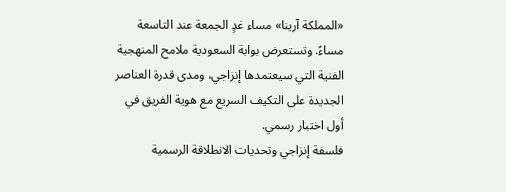«المملكة آرينا» مساء غدٍ الجمعة عند التاسعة مساءً. وتستعرض بوابة السعودية ملامح المنهجية الفنية التي سيعتمدها إنزاجي، ومدى قدرة العناصر الجديدة على التكيف السريع مع هوية الفريق في أول اختبار رسمي.
فلسفة إنزاجي وتحديات الانطلاقة الرسمية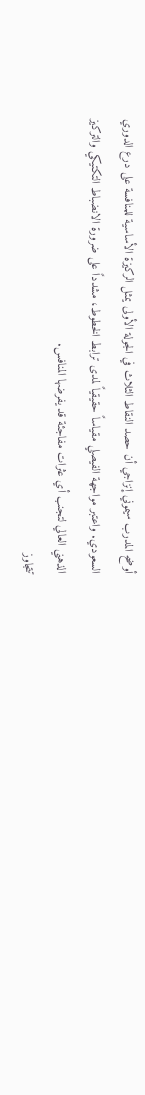أوضح المدرب سيموني إنزاجي أن حصد النقاط الثلاث في الجولة الأولى يمثل الركيزة الأساسية للمنافسة على درع الدوري السعودي. واعتبر مواجهة الفيصلي مقياساً حقيقياً لمدى ترابط الخطوط، مشدداً على ضرورة الانضباط التكتيكي والتركيز الذهني العالي لتجنب أي عثرات مفاجئة قد يفرضها المنافس.
تتجاوز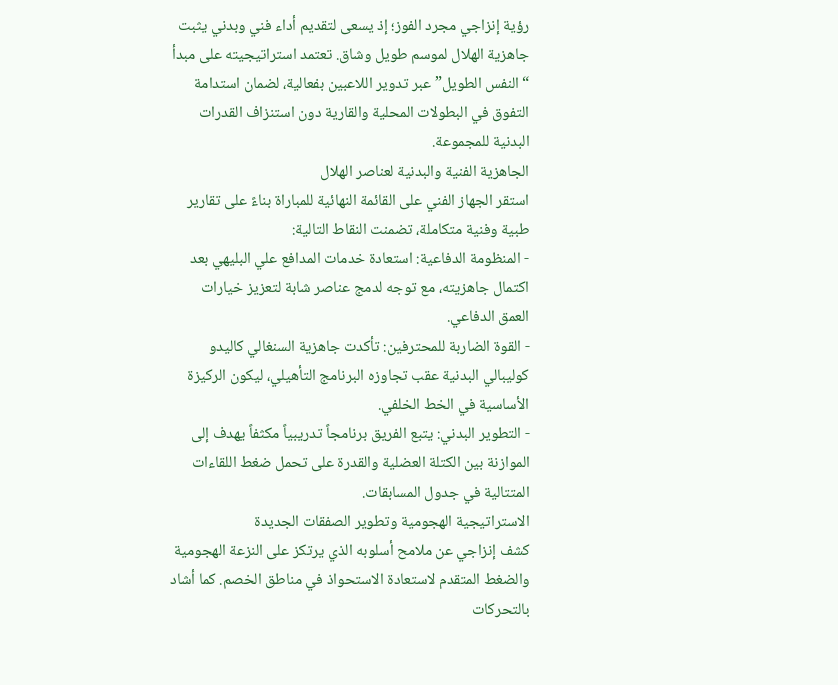رؤية إنزاجي مجرد الفوز؛ إذ يسعى لتقديم أداء فني وبدني يثبت جاهزية الهلال لموسم طويل وشاق. تعتمد استراتيجيته على مبدأ “النفس الطويل” عبر تدوير اللاعبين بفعالية، لضمان استدامة التفوق في البطولات المحلية والقارية دون استنزاف القدرات البدنية للمجموعة.
الجاهزية الفنية والبدنية لعناصر الهلال
استقر الجهاز الفني على القائمة النهائية للمباراة بناءً على تقارير طبية وفنية متكاملة، تضمنت النقاط التالية:
- المنظومة الدفاعية: استعادة خدمات المدافع علي البليهي بعد اكتمال جاهزيته، مع توجه لدمج عناصر شابة لتعزيز خيارات العمق الدفاعي.
- القوة الضاربة للمحترفين: تأكدت جاهزية السنغالي كاليدو كوليبالي البدنية عقب تجاوزه البرنامج التأهيلي، ليكون الركيزة الأساسية في الخط الخلفي.
- التطوير البدني: يتبع الفريق برنامجاً تدريبياً مكثفاً يهدف إلى الموازنة بين الكتلة العضلية والقدرة على تحمل ضغط اللقاءات المتتالية في جدول المسابقات.
الاستراتيجية الهجومية وتطوير الصفقات الجديدة
كشف إنزاجي عن ملامح أسلوبه الذي يرتكز على النزعة الهجومية والضغط المتقدم لاستعادة الاستحواذ في مناطق الخصم. كما أشاد بالتحركات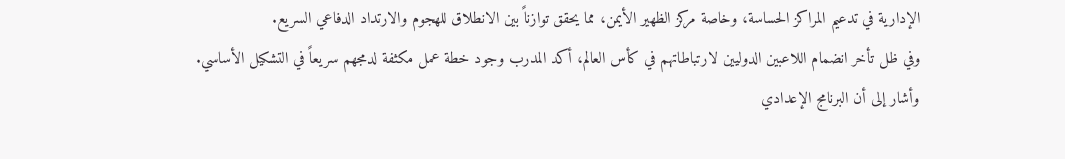الإدارية في تدعيم المراكز الحساسة، وخاصة مركز الظهير الأيمن، مما يحقق توازناً بين الانطلاق للهجوم والارتداد الدفاعي السريع.
وفي ظل تأخر انضمام اللاعبين الدوليين لارتباطاتهم في كأس العالم، أكد المدرب وجود خطة عمل مكثفة لدمجهم سريعاً في التشكيل الأساسي. وأشار إلى أن البرنامج الإعدادي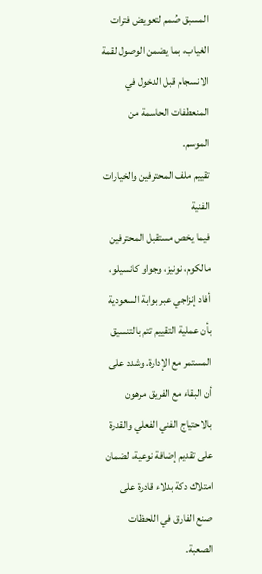المسبق صُمم لتعويض فترات الغياب، بما يضمن الوصول لقمة الانسجام قبل الدخول في المنعطفات الحاسمة من الموسم.
تقييم ملف المحترفين والخيارات الفنية
فيما يخص مستقبل المحترفين مالكوم، نونيز، وجواو كانسيلو، أفاد إنزاجي عبر بوابة السعودية بأن عملية التقييم تتم بالتنسيق المستمر مع الإدارة. وشدد على أن البقاء مع الفريق مرهون بالاحتياج الفني الفعلي والقدرة على تقديم إضافة نوعية، لضمان امتلاك دكة بدلاء قادرة على صنع الفارق في اللحظات الصعبة.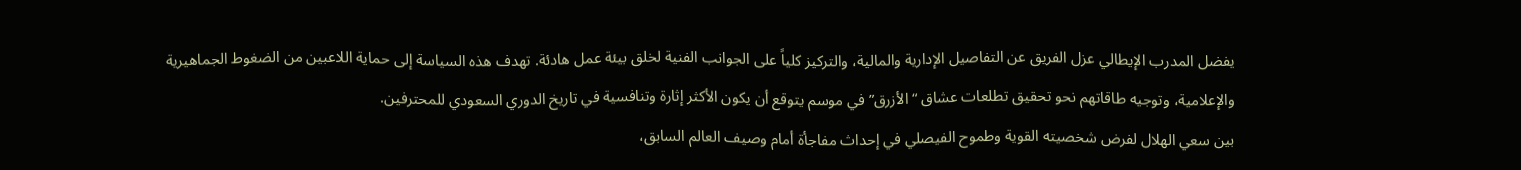يفضل المدرب الإيطالي عزل الفريق عن التفاصيل الإدارية والمالية، والتركيز كلياً على الجوانب الفنية لخلق بيئة عمل هادئة. تهدف هذه السياسة إلى حماية اللاعبين من الضغوط الجماهيرية والإعلامية، وتوجيه طاقاتهم نحو تحقيق تطلعات عشاق “الأزرق” في موسم يتوقع أن يكون الأكثر إثارة وتنافسية في تاريخ الدوري السعودي للمحترفين.
بين سعي الهلال لفرض شخصيته القوية وطموح الفيصلي في إحداث مفاجأة أمام وصيف العالم السابق،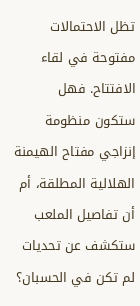تظل الاحتمالات مفتوحة في لقاء الافتتاح. فهل ستكون منظومة إنزاجي مفتاح الهيمنة الهلالية المطلقة، أم أن تفاصيل الملعب ستكشف عن تحديات لم تكن في الحسبان؟